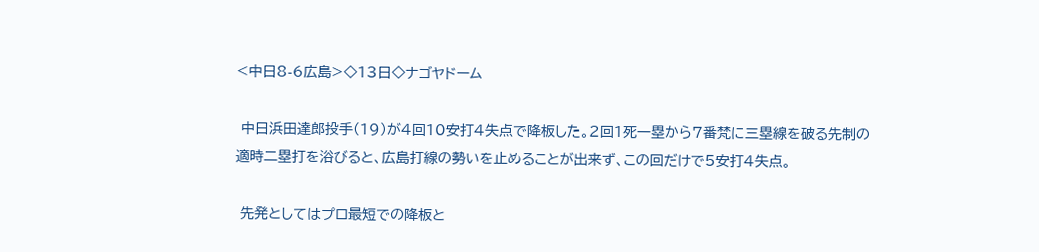<中日8-6広島>◇13日◇ナゴヤドーム

 中日浜田達郎投手(19)が4回10安打4失点で降板した。2回1死一塁から7番梵に三塁線を破る先制の適時二塁打を浴びると、広島打線の勢いを止めることが出来ず、この回だけで5安打4失点。

 先発としてはプロ最短での降板と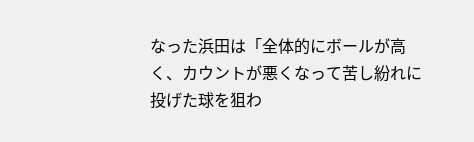なった浜田は「全体的にボールが高く、カウントが悪くなって苦し紛れに投げた球を狙わ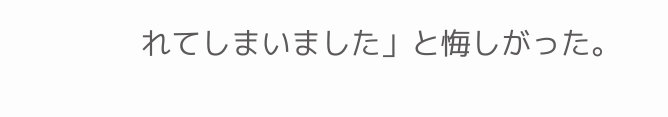れてしまいました」と悔しがった。